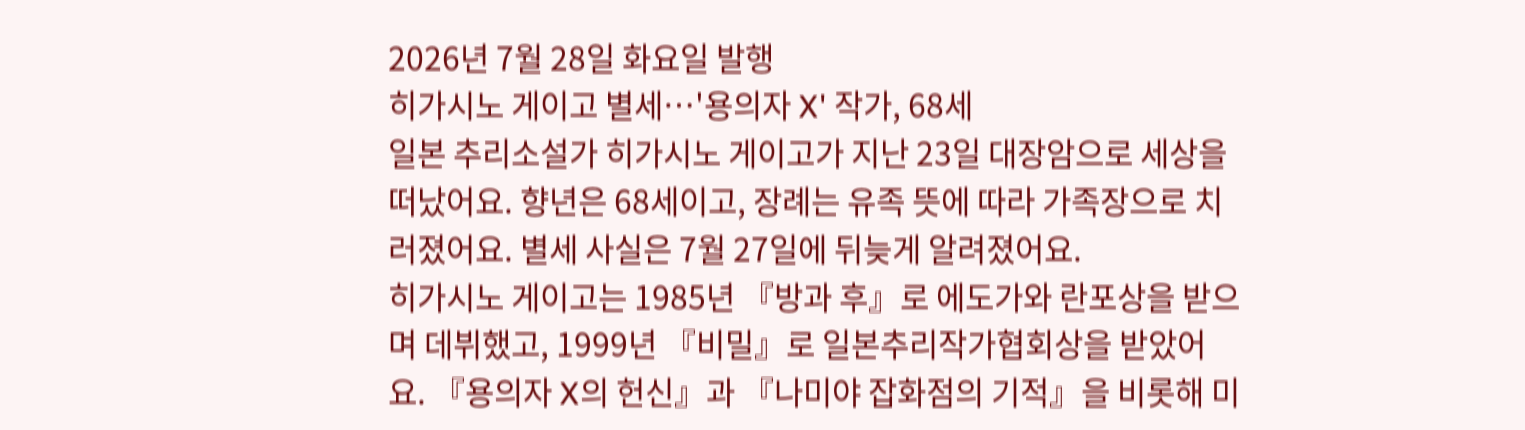2026년 7월 28일 화요일 발행
히가시노 게이고 별세…'용의자 X' 작가, 68세
일본 추리소설가 히가시노 게이고가 지난 23일 대장암으로 세상을 떠났어요. 향년은 68세이고, 장례는 유족 뜻에 따라 가족장으로 치러졌어요. 별세 사실은 7월 27일에 뒤늦게 알려졌어요.
히가시노 게이고는 1985년 『방과 후』로 에도가와 란포상을 받으며 데뷔했고, 1999년 『비밀』로 일본추리작가협회상을 받았어요. 『용의자 X의 헌신』과 『나미야 잡화점의 기적』을 비롯해 미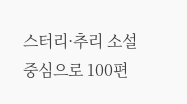스터리·추리 소설 중심으로 100편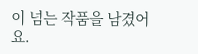이 넘는 작품을 남겼어요.